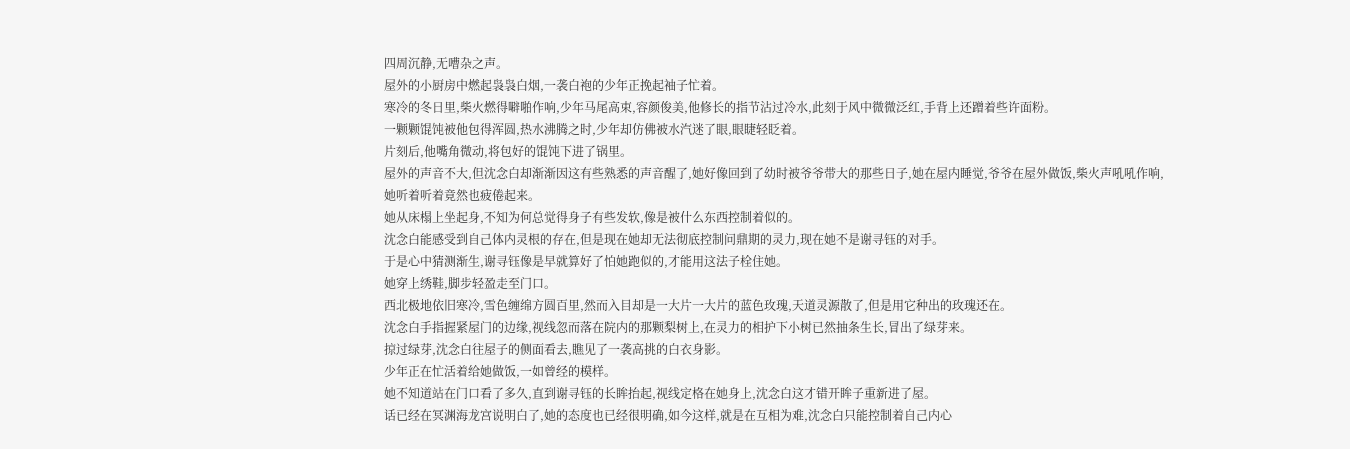四周沉静,无嘈杂之声。
屋外的小厨房中燃起袅袅白烟,一袭白袍的少年正挽起袖子忙着。
寒冷的冬日里,柴火燃得噼啪作响,少年马尾高束,容颜俊美,他修长的指节沾过冷水,此刻于风中微微泛红,手背上还蹭着些许面粉。
一颗颗馄饨被他包得浑圆,热水沸腾之时,少年却仿佛被水汽迷了眼,眼睫轻眨着。
片刻后,他嘴角微动,将包好的馄饨下进了锅里。
屋外的声音不大,但沈念白却渐渐因这有些熟悉的声音醒了,她好像回到了幼时被爷爷带大的那些日子,她在屋内睡觉,爷爷在屋外做饭,柴火声吼吼作响,她听着听着竟然也疲倦起来。
她从床榻上坐起身,不知为何总觉得身子有些发软,像是被什么东西控制着似的。
沈念白能感受到自己体内灵根的存在,但是现在她却无法彻底控制问鼎期的灵力,现在她不是谢寻钰的对手。
于是心中猜测渐生,谢寻钰像是早就算好了怕她跑似的,才能用这法子栓住她。
她穿上绣鞋,脚步轻盈走至门口。
西北极地依旧寒冷,雪色缠绵方圆百里,然而入目却是一大片一大片的蓝色玫瑰,天道灵源散了,但是用它种出的玫瑰还在。
沈念白手指握紧屋门的边缘,视线忽而落在院内的那颗梨树上,在灵力的相护下小树已然抽条生长,冒出了绿芽来。
掠过绿芽,沈念白往屋子的侧面看去,瞧见了一袭高挑的白衣身影。
少年正在忙活着给她做饭,一如曾经的模样。
她不知道站在门口看了多久,直到谢寻钰的长眸抬起,视线定格在她身上,沈念白这才错开眸子重新进了屋。
话已经在冥渊海龙宫说明白了,她的态度也已经很明确,如今这样,就是在互相为难,沈念白只能控制着自己内心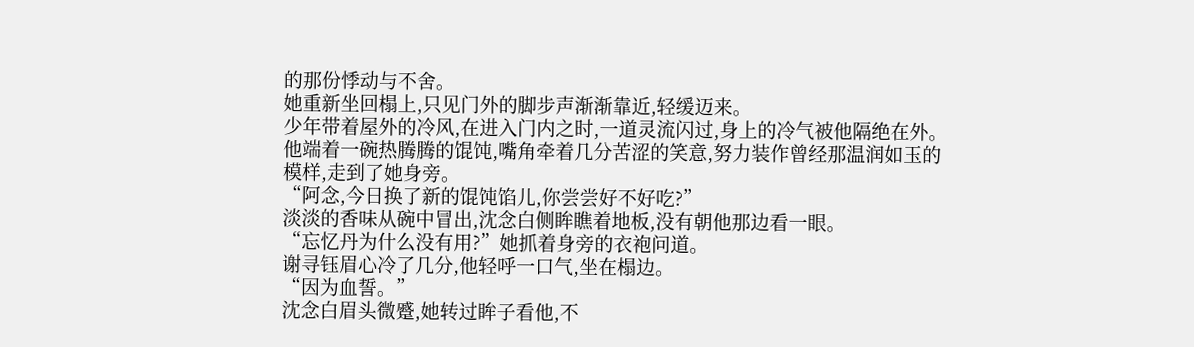的那份悸动与不舍。
她重新坐回榻上,只见门外的脚步声渐渐靠近,轻缓迈来。
少年带着屋外的冷风,在进入门内之时,一道灵流闪过,身上的冷气被他隔绝在外。
他端着一碗热腾腾的馄饨,嘴角牵着几分苦涩的笑意,努力装作曾经那温润如玉的模样,走到了她身旁。
“阿念,今日换了新的馄饨馅儿,你尝尝好不好吃?”
淡淡的香味从碗中冒出,沈念白侧眸瞧着地板,没有朝他那边看一眼。
“忘忆丹为什么没有用?”她抓着身旁的衣袍问道。
谢寻钰眉心冷了几分,他轻呼一口气,坐在榻边。
“因为血誓。”
沈念白眉头微蹙,她转过眸子看他,不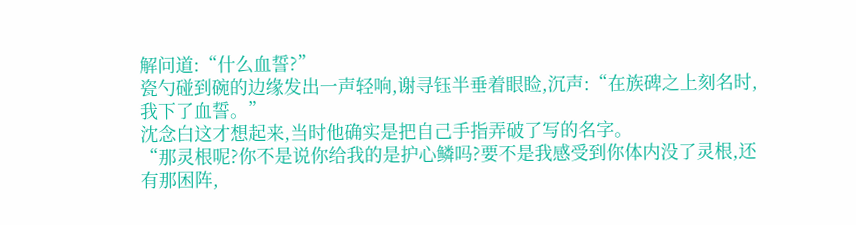解问道:“什么血誓?”
瓷勺碰到碗的边缘发出一声轻响,谢寻钰半垂着眼睑,沉声:“在族碑之上刻名时,我下了血誓。”
沈念白这才想起来,当时他确实是把自己手指弄破了写的名字。
“那灵根呢?你不是说你给我的是护心鳞吗?要不是我感受到你体内没了灵根,还有那困阵,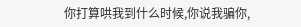你打算哄我到什么时候,你说我骗你,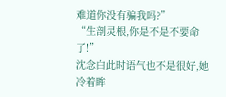难道你没有骗我吗?”
“生剖灵根,你是不是不要命了!”
沈念白此时语气也不是很好,她冷着眸